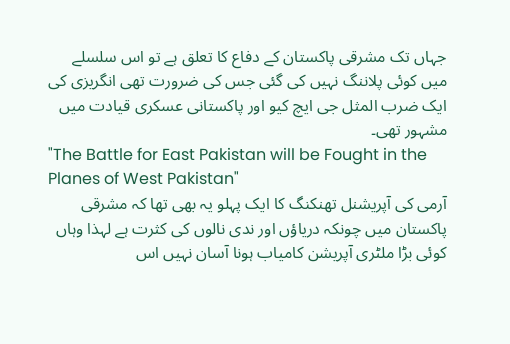جہاں تک مشرقی پاکستان کے دفاع کا تعلق ہے تو اس سلسلے میں کوئی پلاننگ نہیں کی گئی جس کی ضرورت تھی انگریزی کی ایک ضرب المثل جی ایچ کیو اور پاکستانی عسکری قیادت میں مشہور تھی۔
"The Battle for East Pakistan will be Fought in the Planes of West Pakistan"
آرمی کی آپریشنل تھنکنگ کا ایک پہلو یہ بھی تھا کہ مشرقی پاکستان میں چونکہ دریاؤں اور ندی نالوں کی کثرت ہے لہذا وہاں کوئی بڑا ملٹری آپریشن کامیاب ہونا آسان نہیں اس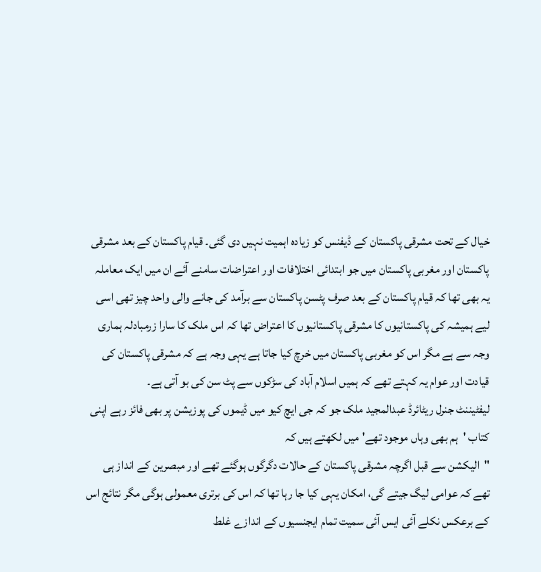خیال کے تحت مشرقی پاکستان کے ڈیفنس کو زیادہ اہمیت نہیں دی گئی۔ قیام پاکستان کے بعد مشرقی پاکستان اور مغربی پاکستان میں جو ابتدائی اختلافات اور اعتراضات سامنے آئے ان میں ایک معاملہ یہ بھی تھا کہ قیام پاکستان کے بعد صرف پٹسن پاکستان سے برآمد کی جانے والی واحد چیز تھی اسی لیے ہمیشہ کی پاکستانیوں کا مشرقی پاکستانیوں کا اعتراض تھا کہ اس ملک کا سارا زرمبادلہ ہماری وجہ سے ہے مگر اس کو مغربی پاکستان میں خرچ کیا جاتا ہے یہی وجہ ہے کہ مشرقی پاکستان کی قیادت اور عوام یہ کہتے تھے کہ ہمیں اسلام آباد کی سڑکوں سے پٹ سن کی بو آتی ہے۔
لیفٹیننٹ جنرل ریٹائرڈ عبدالمجید ملک جو کہ جی ایچ کیو میں ڈیموں کی پوزیشن پر بھی فائز رہے اپنی کتاب 'ہم بھی وہاں موجود تھے' میں لکھتے ہیں کہ
"الیکشن سے قبل اگرچہ مشرقی پاکستان کے حالات دگرگوں ہوگئے تھے اور مبصرین کے انداز ہی تھے کہ عوامی لیگ جیتے گی، امکان یہی کیا جا رہا تھا کہ اس کی برتری معمولی ہوگی مگر نتائج اس کے برعکس نکلے آئی ایس آئی سمیت تمام ایجنسیوں کے اندازے غلط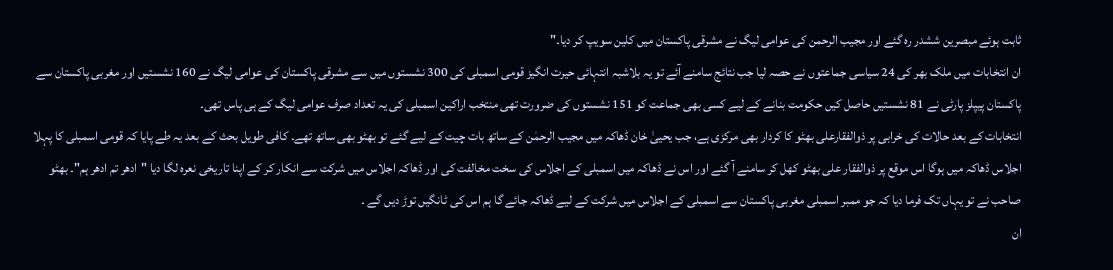ثابت ہوئے مبصرین ششدر رہ گئے اور مجیب الرحمن کی عوامی لیگ نے مشرقی پاکستان میں کلین سویپ کر دیا۔"
ان انتخابات میں ملک بھر کی 24 سیاسی جماعتوں نے حصہ لیا جب نتائج سامنے آئے تو یہ بلاشبہ انتہائی حیرت انگیز قومی اسمبلی کی 300 نشستوں میں سے مشرقی پاکستان کی عوامی لیگ نے 160 نشستیں اور مغربی پاکستان سے پاکستان پیپلز پارٹی نے 81 نشستیں حاصل کیں حکومت بنانے کے لیے کسی بھی جماعت کو 151 نشستوں کی ضرورت تھی منتخب اراکین اسمبلی کی یہ تعداد صرف عوامی لیگ کے ہی پاس تھی۔
انتخابات کے بعد حالات کی خرابی پر ذوالفقارعلی بھٹو کا کردار بھی مرکزی ہے، جب یحییٰ خان ڈھاکہ میں مجیب الرحمٰن کے ساتھ بات چیت کے لیے گئے تو بھٹو بھی ساتھ تھے۔ کافی طویل بحث کے بعد یہ طے پایا کہ قومی اسمبلی کا پہلا اجلاس ڈھاکہ میں ہوگا اس موقع پر ذوالفقار علی بھٹو کھل کر سامنے آ گئے اور اس نے ڈھاکہ میں اسمبلی کے اجلاس کی سخت مخالفت کی اور ڈھاکہ اجلاس میں شرکت سے انکار کر کے اپنا تاریخی نعرہ لگا دیا "ادھر تم ادھر ہم"۔ بھٹو صاحب نے تو یہاں تک فرما دیا کہ جو ممبر اسمبلی مغربی پاکستان سے اسمبلی کے اجلاس میں شرکت کے لیے ڈھاکہ جائے گا ہم اس کی ٹانگیں توڑ دیں گے ۔
ان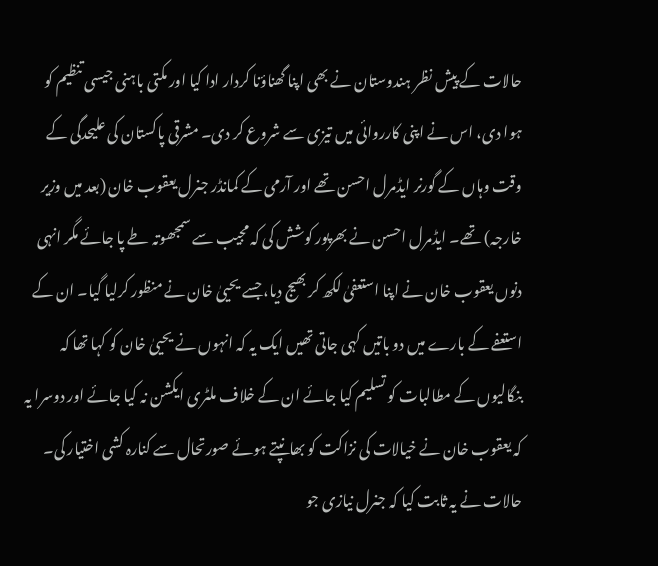حالات کے پیش نظر ہندوستان نے بھی اپنا گھناؤنا کردار ادا کیا اور مکتی باہنی جیسی تنظیم کو ہوا دی، اس نے اپنی کارروائی میں تیزی سے شروع کر دی۔ مشرقی پاکستان کی علیحدگی کے وقت وہاں کے گورنر ایڈمرل احسن تھے اور آرمی کے کمانڈر جنرل یعقوب خان (بعد میں وزیر خارجہ) تھے۔ ایڈمرل احسن نے بھرپور کوشش کی کہ مجیب سے سمجھوتہ طے پا جائے مگر انہی دنوں یعقوب خان نے اپنا استعفیٰ لکھ کر بھیج دیا، جسے یحییٰ خان نے منظور کرلیا گیا۔ ان کے استعفے کے بارے میں دو باتیں کہی جاتی تھیں ایک یہ کہ انہوں نے یحییٰ خان کو کہا تھا کہ بنگالیوں کے مطالبات کو تسلیم کیا جائے ان کے خلاف ملٹری ایکشن نہ کیا جائے اور دوسرا یہ کہ یعقوب خان نے خیالات کی نزاکت کو بھانپتے ہوئے صورتحال سے کنارہ کشی اختیار کی۔
حالات نے یہ ثابت کیا کہ جنرل نیازی جو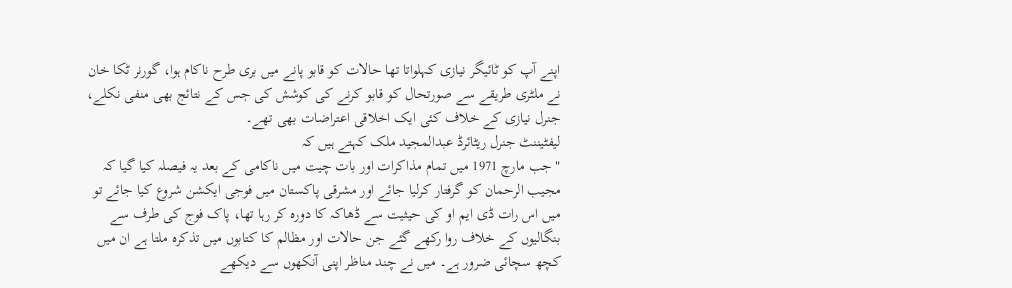اپنے آپ کو ٹائیگر نیازی کہلواتا تھا حالات کو قابو پانے میں بری طرح ناکام ہوا، گورنر ٹکا خان نے ملٹری طریقے سے صورتحال کو قابو کرنے کی کوشش کی جس کے نتائج بھی منفی نکلے، جنرل نیازی کے خلاف کئی ایک اخلاقی اعتراضات بھی تھے۔
لیفٹیننٹ جنرل ریٹائرڈ عبدالمجید ملک کہتے ہیں کہ
"جب مارچ 1971 میں تمام مذاکرات اور بات چیت میں ناکامی کے بعد یہ فیصلہ کیا گیا کہ مجیب الرحمان کو گرفتار کرلیا جائے اور مشرقی پاکستان میں فوجی ایکشن شروع کیا جائے تو میں اس رات ڈی ایم او کی حیثیت سے ڈھاکہ کا دورہ کر رہا تھا، پاک فوج کی طرف سے بنگالیوں کے خلاف روا رکھے گئے جن حالات اور مظالم کا کتابوں میں تذکرہ ملتا ہے ان میں کچھ سچائی ضرور ہے۔ میں نے چند مناظر اپنی آنکھوں سے دیکھے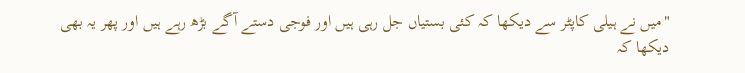"میں نے ہیلی کاپٹر سے دیکھا کہ کئی بستیاں جل رہی ہیں اور فوجی دستے آگے بڑھ رہے ہیں اور پھر یہ بھی دیکھا کہ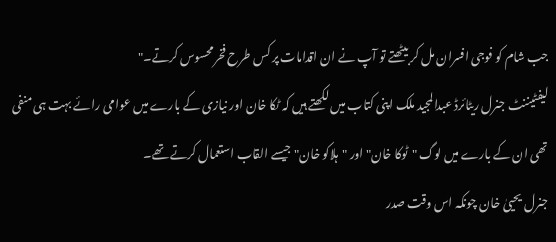جب شام کو فوجی افسران مل کر بیٹھتے تو آپ نے ان اقدامات پر کس طرح فخر محسوس کرتے۔"
لیفٹیننٹ جنرل ریٹائرڈ عبدالمجید ملک اپنی کتاب میں لکھتے ہیں کہ ٹکا خان اور نیازی کے بارے میں عوامی رائے بہت ہی منفی تھی ان کے بارے میں لوگ "ٹوکا خان" اور "ہلاکو خان" جیسے القاب استعمال کرتے تھے۔
جنرل یحییٰ خان چونکہ اس وقت صدر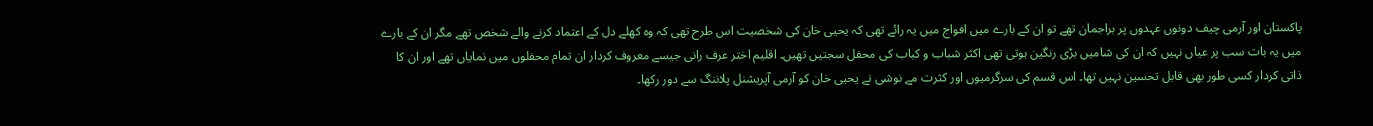پاکستان اور آرمی چیف دونوں عہدوں پر براجمان تھے تو ان کے بارے میں افواج میں یہ رائے تھی کہ یحیی خان کی شخصیت اس طرح تھی کہ وہ کھلے دل کے اعتماد کرنے والے شخص تھے مگر ان کے بارے میں یہ بات سب پر عیاں نہیں کہ ان کی شامیں بڑی رنگین ہوتی تھی اکثر شباب و کباب کی محفل سجتیں تھیں۔ اقلیم اختر عرف رانی جیسے معروف کردار ان تمام محفلوں میں نمایاں تھے اور ان کا ذاتی کردار کسی طور بھی قابل تحسین نہیں تھا۔ اس قسم کی سرگرمیوں اور کثرت مے نوشی نے یحیی خان کو آرمی آپریشنل پلاننگ سے دور رکھا۔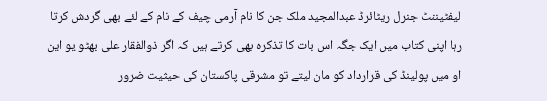لیفٹیننٹ جنرل ریٹائرڈ عبدالمجید ملک جن کا نام آرمی چیف کے نام کے لئے بھی گردش کرتا رہا اپنی کتاب میں ایک جگہ اس بات کا تذکرہ بھی کرتے ہیں کہ اگر ذوالفقار علی بھٹو یو این او میں پولینڈ کی قرارداد کو مان لیتے تو مشرقی پاکستان کی حیثیت ضرور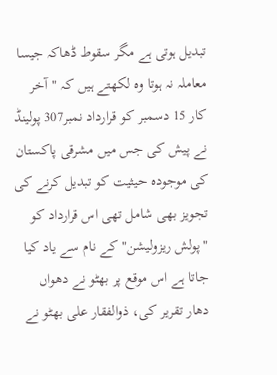تبدیل ہوتی ہے مگر سقوط ڈھاکہ جیسا معاملہ نہ ہوتا وہ لکھتے ہیں کہ "آخر کار 15 دسمبر کو قرارداد نمبر307 پولینڈ نے پیش کی جس میں مشرقی پاکستان کی موجودہ حیثیت کو تبدیل کرنے کی تجویز بھی شامل تھی اس قرارداد کو "پولش ریزولیشن" کے نام سے یاد کیا جاتا ہے اس موقع پر بھٹو نے دھواں دھار تقریر کی، ذوالفقار علی بھٹو نے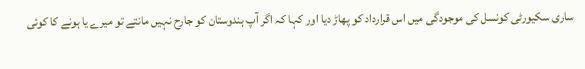ساری سکیورٹی کونسل کی موجودگی میں اس قرارداد کو پھاڑ دیا اور کہا کہ اگر آپ ہندوستان کو جارح نہیں مانتے تو میرے یا ہونے کا کوئی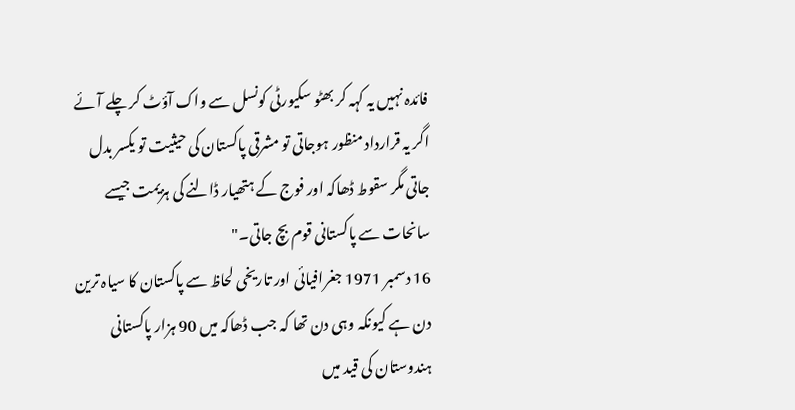فائدہ نہیں یہ کہہ کر بھٹو سکیورٹی کونسل سے واک آؤٹ کر چلے آئے اگر یہ قرارداد منظور ہوجاتی تو مشرقی پاکستان کی حیثیت تو یکسر بدل جاتی مگر سقوط ڈھاکہ اور فوج کے ہتھیار ڈالنے کی ہزیمت جیسے سانحات سے پاکستانی قوم بچ جاتی۔"
16 دسمبر 1971 جغرافیائی اور تاریخی لحاظ سے پاکستان کا سیاہ ترین دن ہے کیونکہ وہی دن تھا کہ جب ڈھاکہ میں 90 ہزار پاکستانی ہندوستان کی قید میں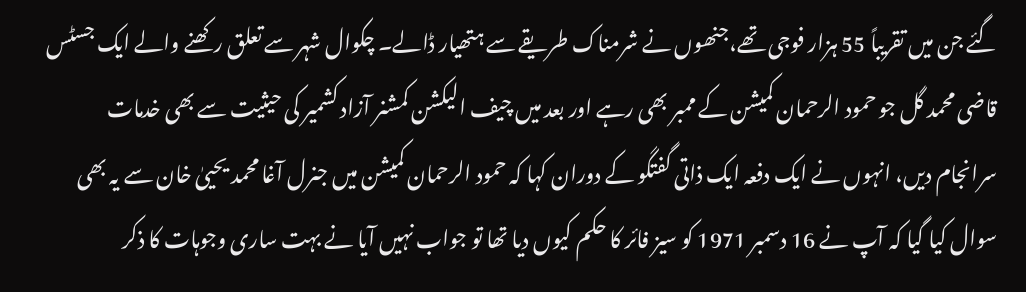گئے جن میں تقریباً 55 ہزار فوجی تھے،جنھوں نے شرمناک طریقے سے ہتھیار ڈالے۔ چکوال شہر سے تعلق رکھنے والے ایک جسٹس قاضی محمد گل جو حمود الرحمان کمیشن کے ممبر بھی رہے اور بعد میں چیف الیکشن کمشنر آزاد کشمیر کی حیثیت سے بھی خدمات سرانجام دیں، انہوں نے ایک دفعہ ایک ذاتی گفتگو کے دوران کہا کہ حمود الرحمان کمیشن میں جنرل آغا محمد یحییٰ خان سے یہ بھی سوال کیا گیا کہ آپ نے 16 دسمبر 1971 کو سیز فائر کا حکم کیوں دیا تھا تو جواب نہیں آیا نے بہت ساری وجوہات کا ذکر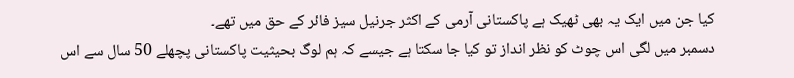کیا جن میں ایک یہ بھی ٹھیک ہے پاکستانی آرمی کے اکثر جرنیل سیز فائر کے حق میں تھے۔
دسمبر میں لگی اس چوٹ کو نظر انداز تو کیا جا سکتا ہے جیسے کہ ہم لوگ بحیثیت پاکستانی پچھلے 50 سال سے اس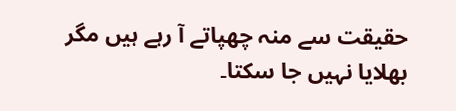حقیقت سے منہ چھپاتے آ رہے ہیں مگر بھلایا نہیں جا سکتا۔